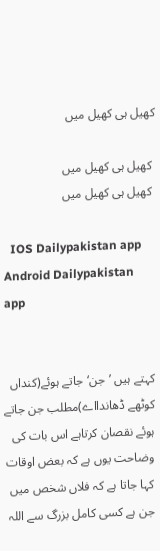کھیل ہی کھیل میں

 کھیل ہی کھیل میں
 کھیل ہی کھیل میں

  IOS Dailypakistan app Android Dailypakistan app


کہتے ہیں ’جن‘جاتے ہوئے(کنداں کوٹھے ڈھاندااے)مطلب جن جاتے ہوئے نقصان کرتاہے اس بات کی وضاحت یوں ہے کہ بعض اوقات کہا جاتا ہے کہ فلاں شخص میں جن ہے کسی کامل بزرگ سے اللہ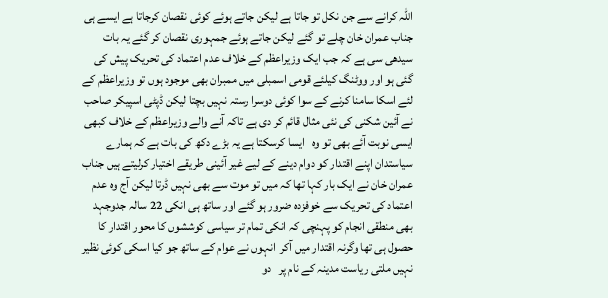اللہ کرانے سے جن نکل تو جاتا ہے لیکن جاتے ہوئے کوئی نقصان کرجاتا ہے ایسے ہی جناب عمران خان چلے تو گئے لیکن جاتے ہوئے جمہوری نقصان کر گئے یہ بات سیدھی سی ہے کہ جب ایک وزیراعظم کے خلاف عدم اعتماد کی تحریک پیش کی گئی ہو اور ووٹنگ کیلئے قومی اسمبلی میں ممبران بھی موجود ہوں تو وزیراعظم کے لئے اسکا سامنا کرنے کے سوا کوئی دوسرا رستہ نہیں بچتا لیکن ڈپٹی اسپیکر صاحب نے آئین شکنی کی نئی مثال قائم کر دی ہے تاکہ آنے والے وزیراعظم کے خلاف کبھی ایسی نوبت آئے بھی تو وہ   ایسا کرسکتا ہے یہ بڑے دکھ کی بات ہے کہ ہمارے سیاستدان اپنے اقتدار کو دوام دینے کے لیے غیر آئینی طریقے اختیار کرلیتے ہیں جناب عمران خان نے ایک بار کہا تھا کہ میں تو موت سے بھی نہیں ڈرتا لیکن آج وہ عدم اعتماد کی تحریک سے خوفزدہ ضرور ہو گئے اور ساتھ ہی انکی 22 سالہ جدوجہد بھی منطقی انجام کو پہنچی کہ انکی تمام تر سیاسی کوششوں کا محور اقتدار کا حصول ہی تھا وگرنہ اقتدار میں آکر  انہوں نے عوام کے ساتھ جو کیا اسکی کوئی نظیر نہیں ملتی ریاست مدینہ کے نام پر   دو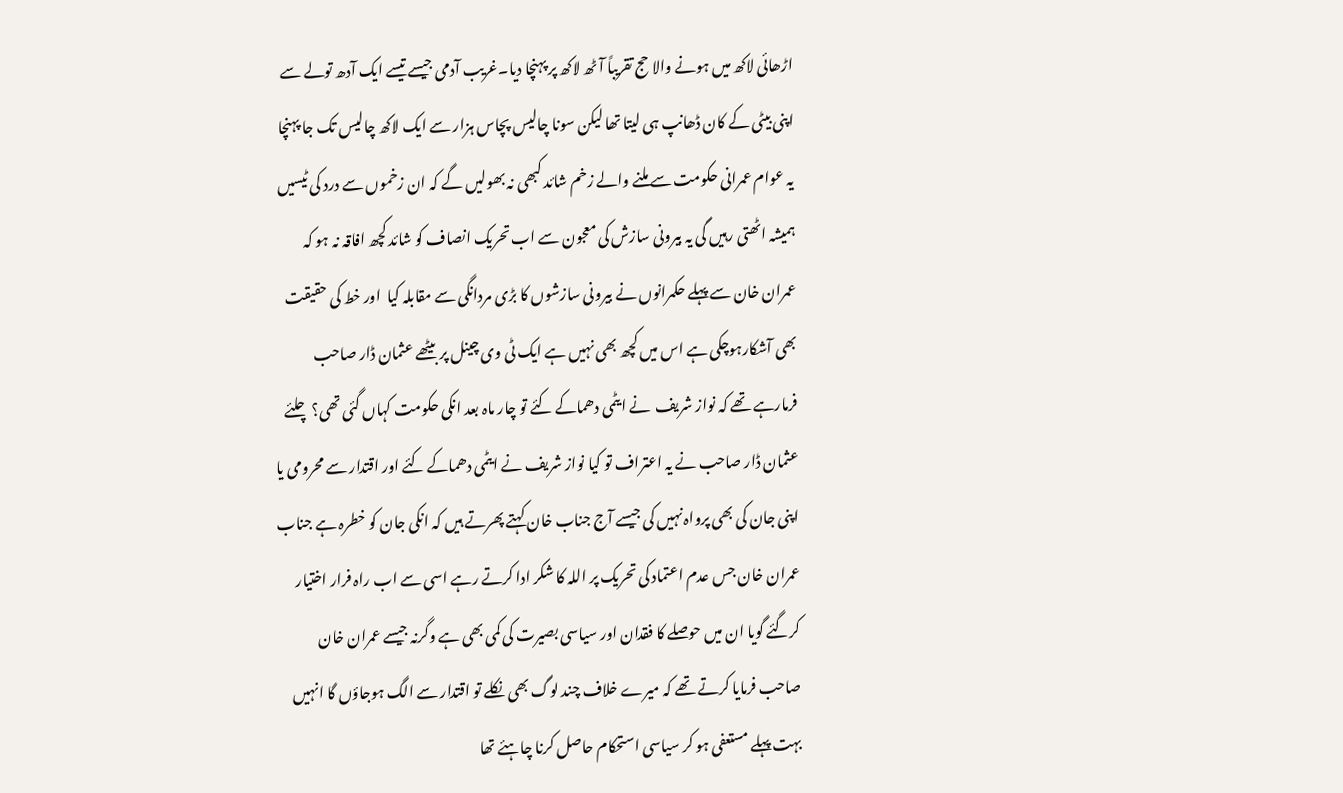اڑھائی لاکھ میں ہونے والا حج تقریباً آٹھ لاکھ پر پہنچا دیا۔غریب آدمی جیسے تیسے ایک آدھ تولے سے اپنی بیٹی کے کان ڈھانپ ہی لیتا تھا لیکن سونا چالیس پچاس ہزار سے ایک لاکھ چالیس تک جا پہنچا یہ عوام عمرانی حکومت سے ملنے والے زخم شائد کبھی نہ بھولیں گے کہ ان زخموں سے درد کی ٹیسیں ہمیشہ اٹھتی رہیں گی یہ بیرونی سازش کی معجون سے اب تحریک انصاف کو شائد کچھ افاقہ نہ ہو کہ عمران خان سے پہلے حکمرانوں نے بیرونی سازشوں کا بڑی مردانگی سے مقابلہ کیا  اور خط کی حقیقت بھی آشکارہوچکی ہے اس میں کچھ بھی نہیں ہے ایک ٹی وی چینل پر بیٹھے عثمان ڈار صاحب فرمارہے تھے کہ نواز شریف  نے ایٹمی دھماکے کئے تو چار ماہ بعد انکی حکومت کہاں گئی تھی؟ چلئے عثمان ڈار صاحب نے یہ اعتراف تو کیا نواز شریف نے ایٹمی دھماکے کئے اور اقتدار سے محرومی یا اپنی جان کی بھی پرواہ نہیں کی جیسے آج جناب خان کہتے پھرتے ہیں کہ انکی جان کو خطرہ ہے جناب عمران خان جس عدم اعتماد کی تحریک پر اللہ کا شکر ادا کرتے رہے اسی سے اب راہ فرار اختیار کرگئے گویا ان میں حوصلے کا فقدان اور سیاسی بصیرت کی کمی بھی ہے وگرنہ جیسے عمران خان صاحب فرمایا کرتے تھے کہ میرے خلاف چند لوگ بھی نکلے تو اقتدار سے الگ ہوجاؤں گا انہیں بہت پہلے مستعفی ہو کر سیاسی استحکام حاصل کرنا چاہئے تھا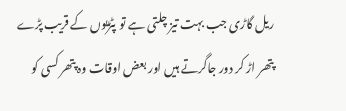ریل گاڑی جب بہت تیز چلتی ہے تو پٹڑیوں کے قریب پڑے پتھر اڑ کر دور جاگرتے ہیں اور بعض اوقات وہ پتھر کسی کو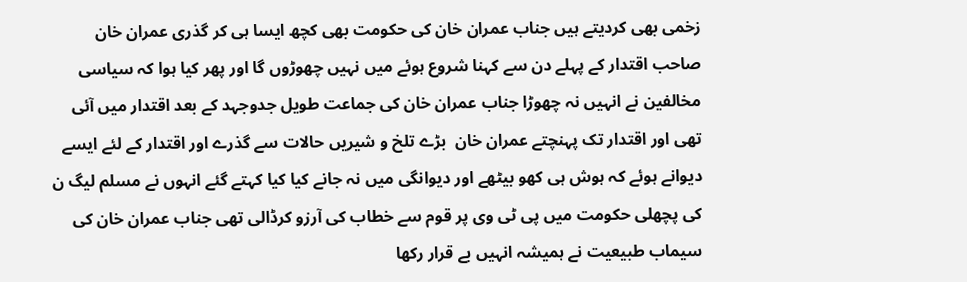زخمی بھی کردیتے ہیں جناب عمران خان کی حکومت بھی کچھ ایسا ہی کر گذری عمران خان صاحب اقتدار کے پہلے دن سے کہنا شروع ہوئے میں نہیں چھوڑوں گا اور پھر کیا ہوا کہ سیاسی مخالفین نے انہیں نہ چھوڑا جناب عمران خان کی جماعت طویل جدوجہد کے بعد اقتدار میں آئی تھی اور اقتدار تک پہنچتے عمران خان  بڑے تلخ و شیریں حالات سے گذرے اور اقتدار کے لئے ایسے دیوانے ہوئے کہ ہوش ہی کھو بیٹھے اور دیوانگی میں نہ جانے کیا کیا کہتے گئے انہوں نے مسلم لیگ ن کی پچھلی حکومت میں پی ٹی وی پر قوم سے خطاب کی آرزو کرڈالی تھی جناب عمران خان کی سیماب طبیعیت نے ہمیشہ انہیں بے قرار رکھا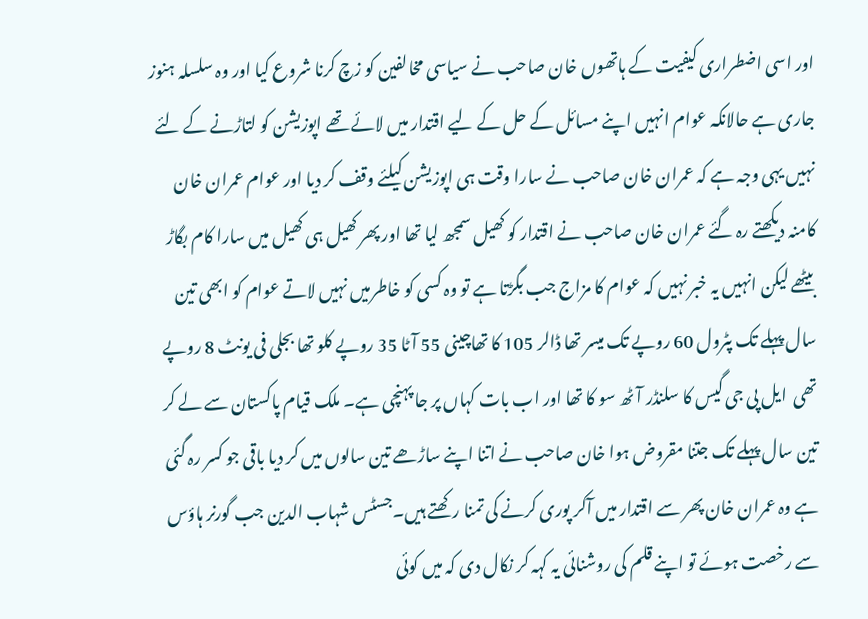اور اسی اضطراری کیفیت کے ہاتھوں خان صاحب نے سیاسی مخالفین کو زچ کرنا شروع کیا اور وہ سلسلہ ہنوز جاری ہے حالانکہ عوام انہیں اپنے مسائل کے حل کے لیے اقتدار میں لائے تھے اپوزیشن کو لتاڑنے کے لئے نہیں یہی وجہ ہے کہ عمران خان صاحب نے سارا وقت ہی اپوزیشن کیلئے وقف کر دیا اور عوام عمران خان کامنہ دیکھتے رہ گئے عمران خان صاحب نے اقتدار کو کھیل سمجھ لیا تھا اور پھر کھیل ہی کھیل میں سارا کام بگاڑ بیٹھے لیکن انہیں یہ خبر نہیں کہ عوام کا مزاج جب بگڑتا ہے تو وہ کسی کو خاطرمیں نہیں لاتے عوام کو ابھی تین سال پہلے تک پٹرول 60 روپے تک میسر تھا ڈالر 105 کا تھاچینی 55 آٹا 35 روپے کلو تھا بجلی فی یونٹ 8 روپے تھی  ایل پی جی گیس کا سلنڈر آٹھ سو کا تھا اور اب بات کہاں پر جا پہنچی ہے۔ ملک قیام پاکستان سے لے کر تین سال پہلے تک جتنا مقروض ہوا خان صاحب نے اتنا اپنے ساڑھے تین سالوں میں کر دیا باقی جو کسر رہ گئی ہے وہ عمران خان پھر سے اقتدار میں آکر پوری کرنے کی تمنا رکھتے ہیں۔جسٹس شہاب الدین جب گورنر ہاؤس سے رخصت ہوئے تو اپنے قلم کی روشنائی یہ کہہ کر نکال دی کہ میں کوئی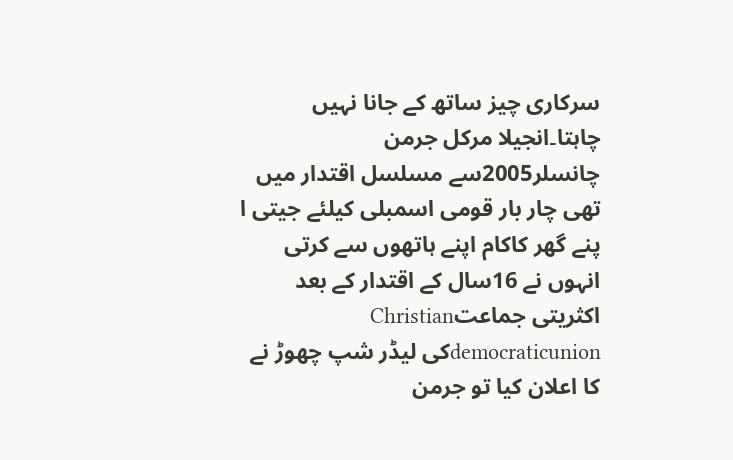سرکاری چیز ساتھ کے جانا نہیں چاہتا۔انجیلا مرکل جرمن چانسلر2005سے مسلسل اقتدار میں تھی چار بار قومی اسمبلی کیلئے جیتی ا پنے گھر کاکام اپنے ہاتھوں سے کرتی انہوں نے 16سال کے اقتدار کے بعد اکثریتی جماعتChristian democraticunionکی لیڈر شپ چھوڑ نے کا اعلان کیا تو جرمن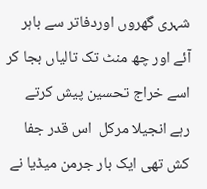شہری گھروں اوردفاتر سے باہر آئے اور چھ منٹ تک تالیاں بجا کر اسے خراج تحسین پیش کرتے رہے انجیلا مرکل  اس قدر جفا کش تھی ایک بار جرمن میڈیا نے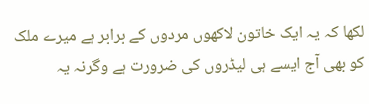لکھا کہ یہ ایک خاتون لاکھوں مردوں کے برابر ہے میرے ملک کو بھی آج ایسے ہی لیڈروں کی ضرورت ہے وگرنہ یہ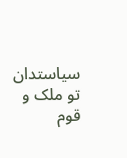سیاستدان تو ملک و قوم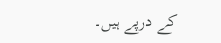کے درپے ہیں۔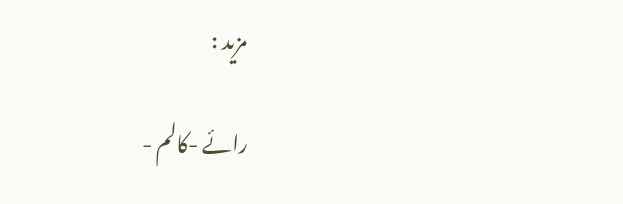مزید :

رائے -کالم -